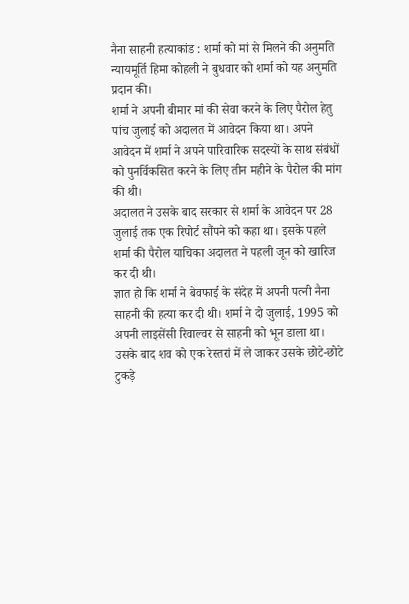नैना साहनी हत्याकांड : शर्मा को मां से मिलने की अनुमति
न्यायमूर्ति हिमा कोहली ने बुधवार को शर्मा को यह अनुमति प्रदान की।
शर्मा ने अपनी बीमार मां की सेवा करने के लिए पैरोल हेतु पांच जुलाई को अदालत में आवेदन किया था। अपने आवेदन में शर्मा ने अपने पारिवारिक सदस्यों के साथ संबंधों को पुनर्विकसित करने के लिए तीन महीने के पैरोल की मांग की थी।
अदालत ने उसके बाद सरकार से शर्मा के आवेदन पर 28 जुलाई तक एक रिपोर्ट सौंपने को कहा था। इसके पहले शर्मा की पैरोल याचिका अदालत ने पहली जून को खारिज कर दी थी।
ज्ञात हो कि शर्मा ने बेवफाई के संदेह में अपनी पत्नी नैना साहनी की हत्या कर दी थी। शर्मा ने दो जुलाई, 1995 को अपनी लाइसेंसी रिवाल्वर से साहनी को भून डाला था। उसके बाद शव को एक रेस्तरां में ले जाकर उसके छोटे-छोटे टुकड़े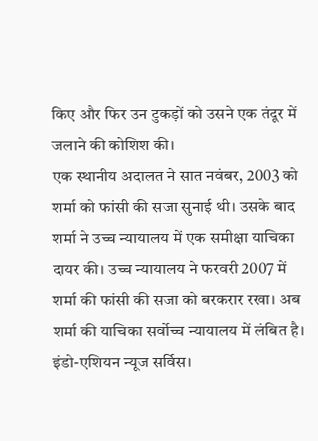किए और फिर उन टुकड़ों को उसने एक तंदूर में जलाने की कोशिश की।
एक स्थानीय अदालत ने सात नवंबर, 2003 को शर्मा को फांसी की सजा सुनाई थी। उसके बाद शर्मा ने उच्च न्यायालय में एक समीक्षा याचिका दायर की। उच्च न्यायालय ने फरवरी 2007 में शर्मा की फांसी की सजा को बरकरार रखा। अब शर्मा की याचिका सर्वोच्च न्यायालय में लंबित है।
इंडो-एशियन न्यूज सर्विस।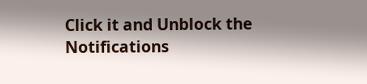Click it and Unblock the Notifications